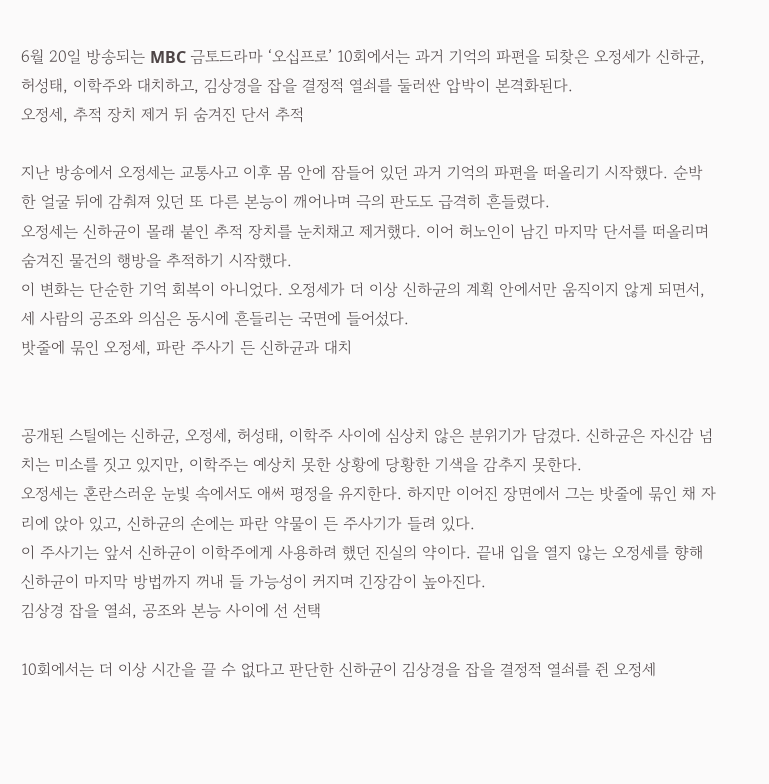6월 20일 방송되는 MBC 금토드라마 ‘오십프로’ 10회에서는 과거 기억의 파편을 되찾은 오정세가 신하균, 허성태, 이학주와 대치하고, 김상경을 잡을 결정적 열쇠를 둘러싼 압박이 본격화된다.
오정세, 추적 장치 제거 뒤 숨겨진 단서 추적

지난 방송에서 오정세는 교통사고 이후 몸 안에 잠들어 있던 과거 기억의 파편을 떠올리기 시작했다. 순박한 얼굴 뒤에 감춰져 있던 또 다른 본능이 깨어나며 극의 판도도 급격히 흔들렸다.
오정세는 신하균이 몰래 붙인 추적 장치를 눈치채고 제거했다. 이어 허노인이 남긴 마지막 단서를 떠올리며 숨겨진 물건의 행방을 추적하기 시작했다.
이 변화는 단순한 기억 회복이 아니었다. 오정세가 더 이상 신하균의 계획 안에서만 움직이지 않게 되면서, 세 사람의 공조와 의심은 동시에 흔들리는 국면에 들어섰다.
밧줄에 묶인 오정세, 파란 주사기 든 신하균과 대치


공개된 스틸에는 신하균, 오정세, 허성태, 이학주 사이에 심상치 않은 분위기가 담겼다. 신하균은 자신감 넘치는 미소를 짓고 있지만, 이학주는 예상치 못한 상황에 당황한 기색을 감추지 못한다.
오정세는 혼란스러운 눈빛 속에서도 애써 평정을 유지한다. 하지만 이어진 장면에서 그는 밧줄에 묶인 채 자리에 앉아 있고, 신하균의 손에는 파란 약물이 든 주사기가 들려 있다.
이 주사기는 앞서 신하균이 이학주에게 사용하려 했던 진실의 약이다. 끝내 입을 열지 않는 오정세를 향해 신하균이 마지막 방법까지 꺼내 들 가능성이 커지며 긴장감이 높아진다.
김상경 잡을 열쇠, 공조와 본능 사이에 선 선택

10회에서는 더 이상 시간을 끌 수 없다고 판단한 신하균이 김상경을 잡을 결정적 열쇠를 쥔 오정세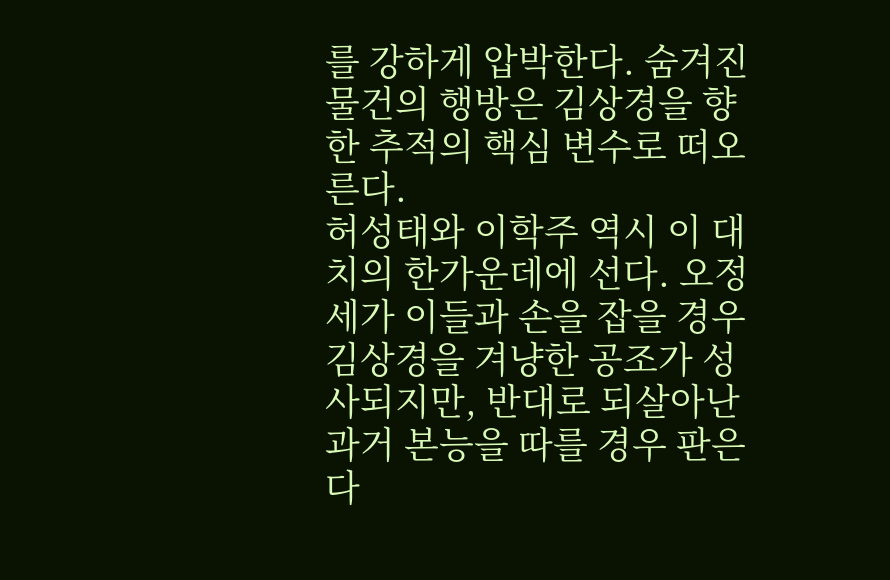를 강하게 압박한다. 숨겨진 물건의 행방은 김상경을 향한 추적의 핵심 변수로 떠오른다.
허성태와 이학주 역시 이 대치의 한가운데에 선다. 오정세가 이들과 손을 잡을 경우 김상경을 겨냥한 공조가 성사되지만, 반대로 되살아난 과거 본능을 따를 경우 판은 다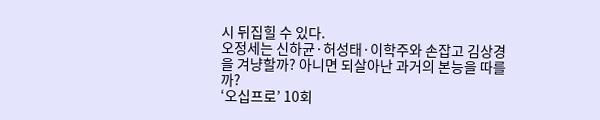시 뒤집힐 수 있다.
오정세는 신하균·허성태·이학주와 손잡고 김상경을 겨냥할까? 아니면 되살아난 과거의 본능을 따를까?
‘오십프로’ 10회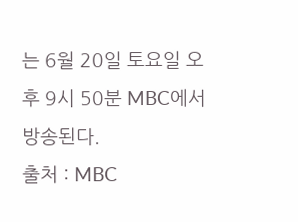는 6월 20일 토요일 오후 9시 50분 MBC에서 방송된다.
출처 : MBC